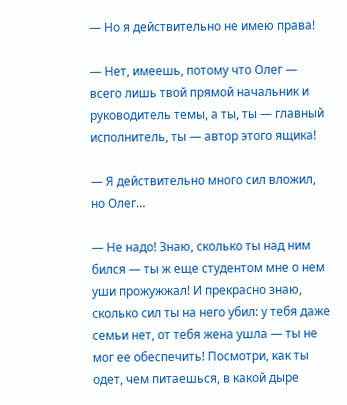— Но я действительно не имею права!

— Нет, имеешь, потому что Олег — всего лишь твой прямой начальник и руководитель темы, а ты, ты — главный исполнитель, ты — автор этого ящика!

— Я действительно много сил вложил, но Олег…

— Не надо! Знаю, сколько ты над ним бился — ты ж еще студентом мне о нем уши прожужжал! И прекрасно знаю, сколько сил ты на него убил: у тебя даже семьи нет, от тебя жена ушла — ты не мог ее обеспечить! Посмотри, как ты одет, чем питаешься, в какой дыре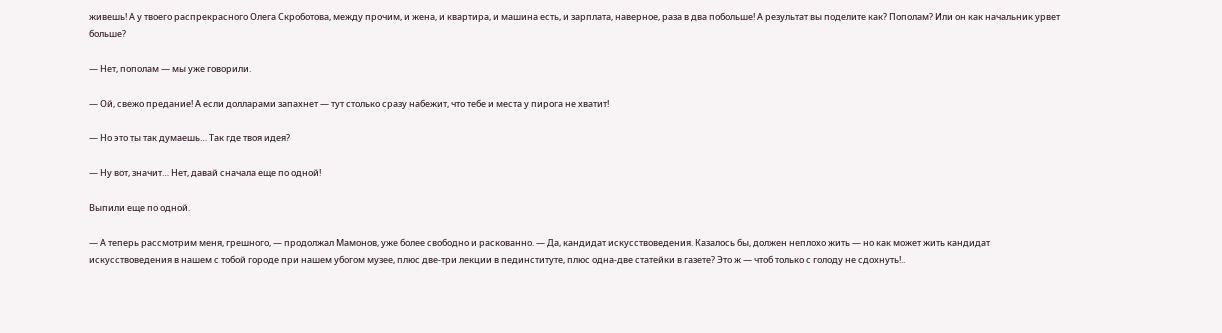живешь! А у твоего распрекрасного Олега Скроботова, между прочим, и жена, и квартира, и машина есть, и зарплата, наверное, раза в два побольше! А результат вы поделите как? Пополам? Или он как начальник урвет больше?

— Нет, пополам — мы уже говорили.

— Ой, свежо предание! А если долларами запахнет — тут столько сразу набежит, что тебе и места у пирога не хватит!

— Но это ты так думаешь… Так где твоя идея?

— Ну вот, значит… Нет, давай сначала еще по одной!

Выпили еще по одной.

— А теперь рассмотрим меня, грешного, — продолжал Мамонов, уже более свободно и раскованно. — Да, кандидат искусствоведения. Казалось бы, должен неплохо жить — но как может жить кандидат искусствоведения в нашем с тобой городе при нашем убогом музее, плюс две-три лекции в пединституте, плюс одна-две статейки в газете? Это ж — чтоб только с голоду не сдохнуть!..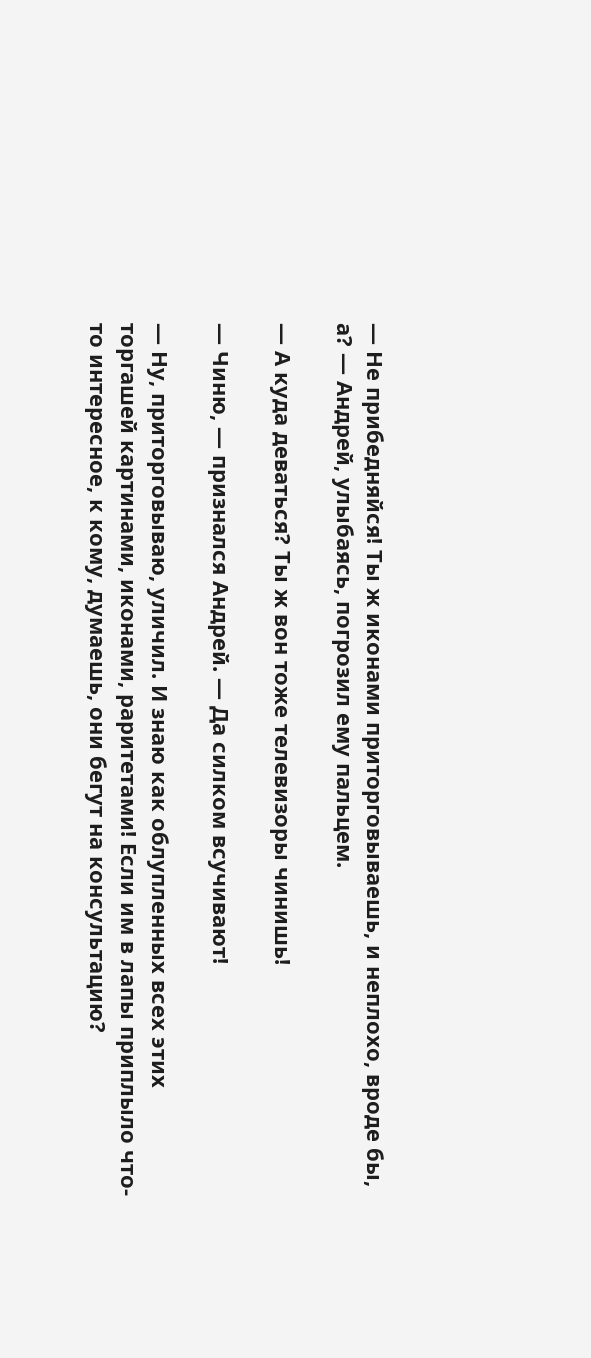— Не прибедняйся! Ты ж иконами приторговываешь, и неплохо, вроде бы, а? — Андрей, улыбаясь, погрозил ему пальцем.

— А куда деваться? Ты ж вон тоже телевизоры чинишь!

— Чиню, — признался Андрей. — Да силком всучивают!

— Ну, приторговываю, уличил. И знаю как облупленных всех этих торгашей картинами, иконами, раритетами! Если им в лапы приплыло что-то интересное, к кому, думаешь, они бегут на консультацию?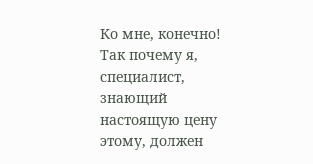Ко мне, конечно! Так почему я, специалист, знающий настоящую цену этому, должен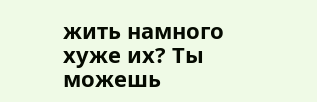жить намного хуже их? Ты можешь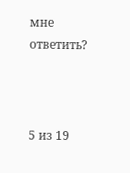мне ответить?



5 из 19